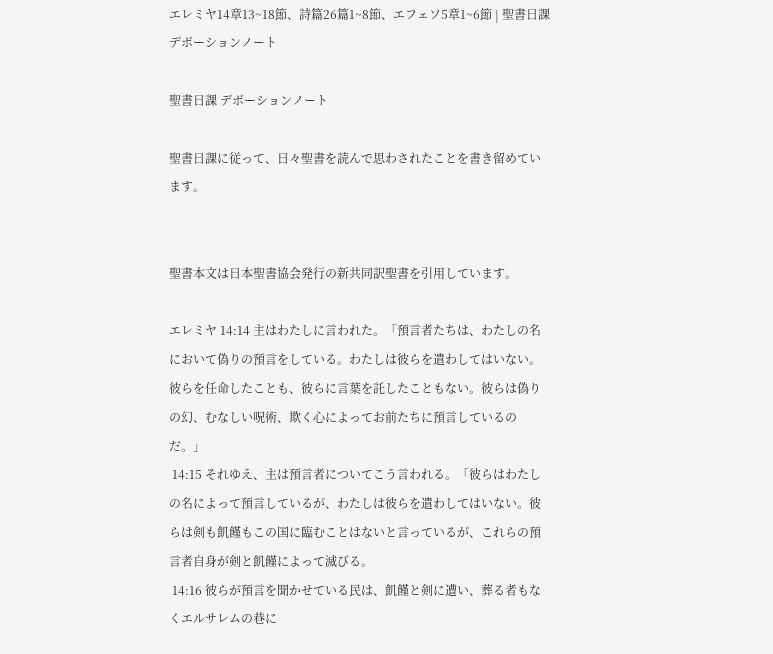エレミヤ14章13~18節、詩篇26篇1~8節、エフェソ5章1~6節 | 聖書日課 デボーションノート

聖書日課 デボーションノート

聖書日課に従って、日々聖書を読んで思わされたことを書き留めています。


聖書本文は日本聖書協会発行の新共同訳聖書を引用しています。

エレミヤ 14:14 主はわたしに言われた。「預言者たちは、わたしの名において偽りの預言をしている。わたしは彼らを遣わしてはいない。彼らを任命したことも、彼らに言葉を託したこともない。彼らは偽りの幻、むなしい呪術、欺く心によってお前たちに預言しているのだ。」
 14:15 それゆえ、主は預言者についてこう言われる。「彼らはわたしの名によって預言しているが、わたしは彼らを遣わしてはいない。彼らは剣も飢饉もこの国に臨むことはないと言っているが、これらの預言者自身が剣と飢饉によって滅びる。
 14:16 彼らが預言を聞かせている民は、飢饉と剣に遭い、葬る者もなくエルサレムの巷に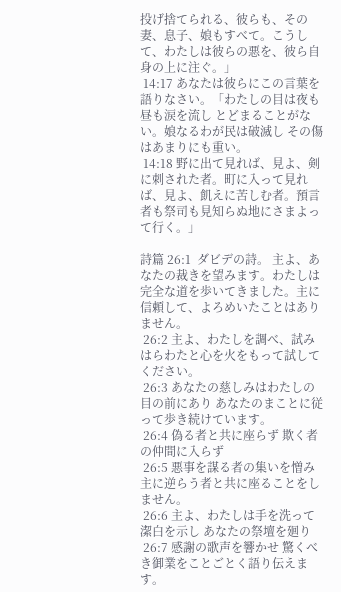投げ捨てられる、彼らも、その妻、息子、娘もすべて。こうして、わたしは彼らの悪を、彼ら自身の上に注ぐ。」
 14:17 あなたは彼らにこの言葉を語りなさい。「わたしの目は夜も昼も涙を流し とどまることがない。娘なるわが民は破滅し その傷はあまりにも重い。
 14:18 野に出て見れば、見よ、剣に刺された者。町に入って見れば、見よ、飢えに苦しむ者。預言者も祭司も見知らぬ地にさまよって行く。」

詩篇 26:1  ダビデの詩。 主よ、あなたの裁きを望みます。わたしは完全な道を歩いてきました。主に信頼して、よろめいたことはありません。
 26:2 主よ、わたしを調べ、試み はらわたと心を火をもって試してください。
 26:3 あなたの慈しみはわたしの目の前にあり あなたのまことに従って歩き続けています。
 26:4 偽る者と共に座らず 欺く者の仲間に入らず
 26:5 悪事を謀る者の集いを憎み 主に逆らう者と共に座ることをしません。
 26:6 主よ、わたしは手を洗って潔白を示し あなたの祭壇を廻り
 26:7 感謝の歌声を響かせ 驚くべき御業をことごとく語り伝えます。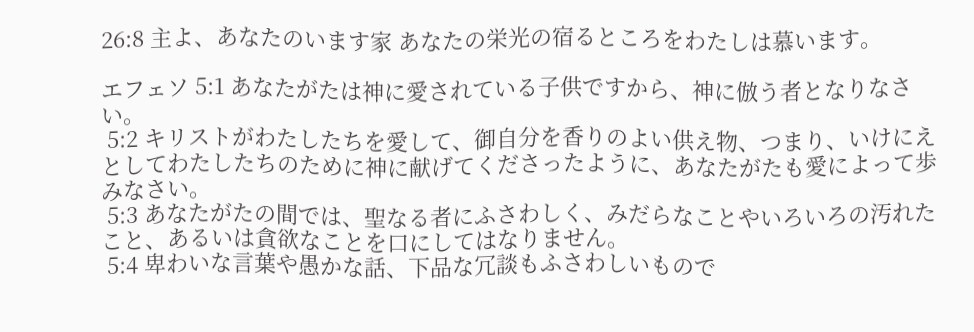26:8 主よ、あなたのいます家 あなたの栄光の宿るところをわたしは慕います。

エフェソ 5:1 あなたがたは神に愛されている子供ですから、神に倣う者となりなさい。
 5:2 キリストがわたしたちを愛して、御自分を香りのよい供え物、つまり、いけにえとしてわたしたちのために神に献げてくださったように、あなたがたも愛によって歩みなさい。
 5:3 あなたがたの間では、聖なる者にふさわしく、みだらなことやいろいろの汚れたこと、あるいは貪欲なことを口にしてはなりません。
 5:4 卑わいな言葉や愚かな話、下品な冗談もふさわしいもので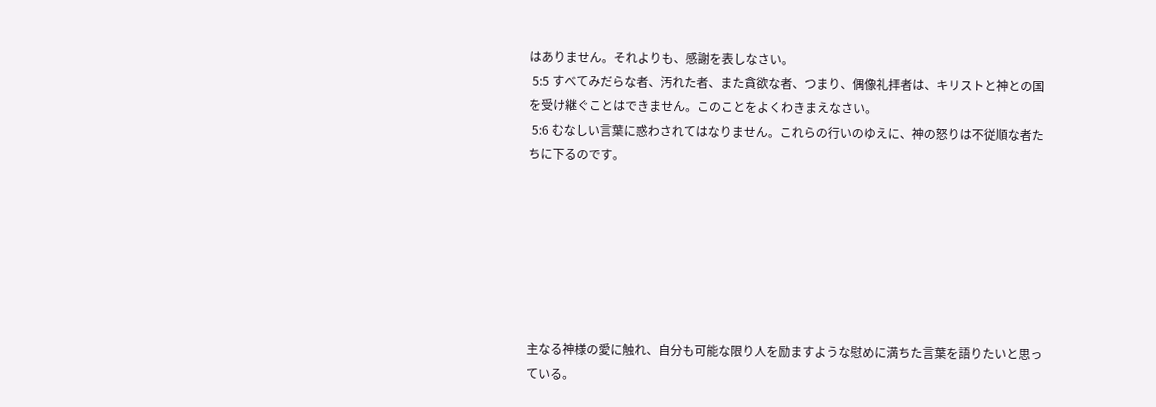はありません。それよりも、感謝を表しなさい。
 5:5 すべてみだらな者、汚れた者、また貪欲な者、つまり、偶像礼拝者は、キリストと神との国を受け継ぐことはできません。このことをよくわきまえなさい。
 5:6 むなしい言葉に惑わされてはなりません。これらの行いのゆえに、神の怒りは不従順な者たちに下るのです。







主なる神様の愛に触れ、自分も可能な限り人を励ますような慰めに満ちた言葉を語りたいと思っている。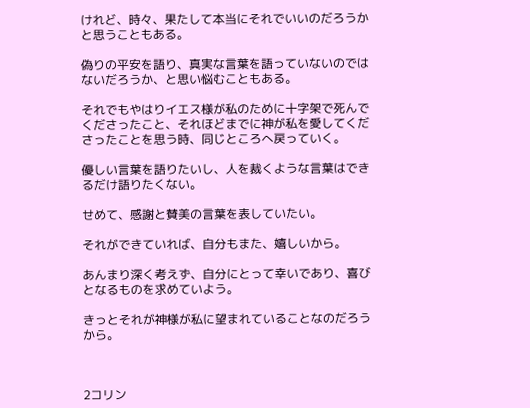けれど、時々、果たして本当にそれでいいのだろうかと思うこともある。

偽りの平安を語り、真実な言葉を語っていないのではないだろうか、と思い悩むこともある。

それでもやはりイエス様が私のために十字架で死んでくださったこと、それほどまでに神が私を愛してくださったことを思う時、同じところへ戻っていく。

優しい言葉を語りたいし、人を裁くような言葉はできるだけ語りたくない。

せめて、感謝と賛美の言葉を表していたい。

それができていれば、自分もまた、嬉しいから。

あんまり深く考えず、自分にとって幸いであり、喜びとなるものを求めていよう。

きっとそれが神様が私に望まれていることなのだろうから。



2コリン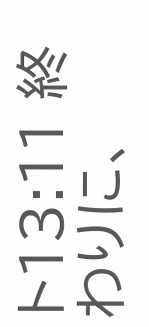ト13:11 終わりに、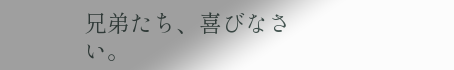兄弟たち、喜びなさい。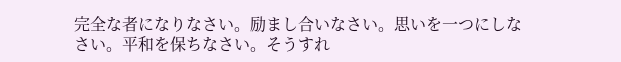完全な者になりなさい。励まし合いなさい。思いを一つにしなさい。平和を保ちなさい。そうすれ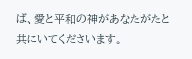ば、愛と平和の神があなたがたと共にいてくださいます。